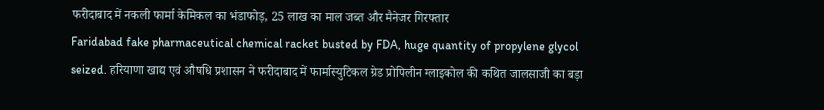फरीदाबाद में नकली फार्मा केमिकल का भंडाफोड़, 25 लाख का माल जब्त और मैनेजर गिरफ्तार
Faridabad fake pharmaceutical chemical racket busted by FDA, huge quantity of propylene glycol seized. हरियाणा खाद्य एवं औषधि प्रशासन ने फरीदाबाद में फार्मास्युटिकल ग्रेड प्रोपिलीन ग्लाइकोल की कथित जालसाजी का बड़ा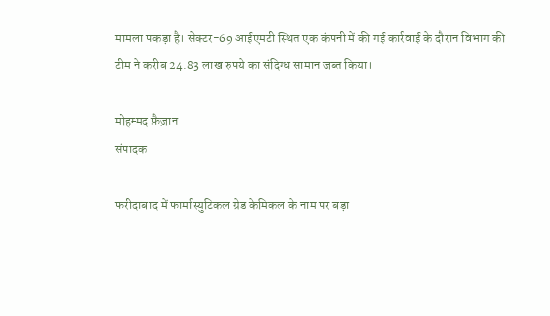मामला पकड़ा है। सेक्टर-69 आईएमटी स्थित एक कंपनी में की गई कार्रवाई के दौरान विभाग की टीम ने करीब 24.83 लाख रुपये का संदिग्ध सामान जब्त किया।

मोहम्मद फ़ैज़ान
संपादक

फरीदाबाद में फार्मास्युटिकल ग्रेड केमिकल के नाम पर बड़ा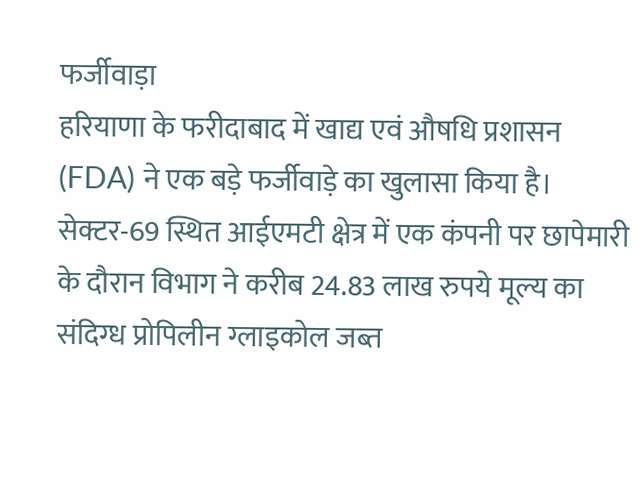फर्जीवाड़ा
हरियाणा के फरीदाबाद में खाद्य एवं औषधि प्रशासन (FDA) ने एक बड़े फर्जीवाड़े का खुलासा किया है। सेक्टर-69 स्थित आईएमटी क्षेत्र में एक कंपनी पर छापेमारी के दौरान विभाग ने करीब 24.83 लाख रुपये मूल्य का संदिग्ध प्रोपिलीन ग्लाइकोल जब्त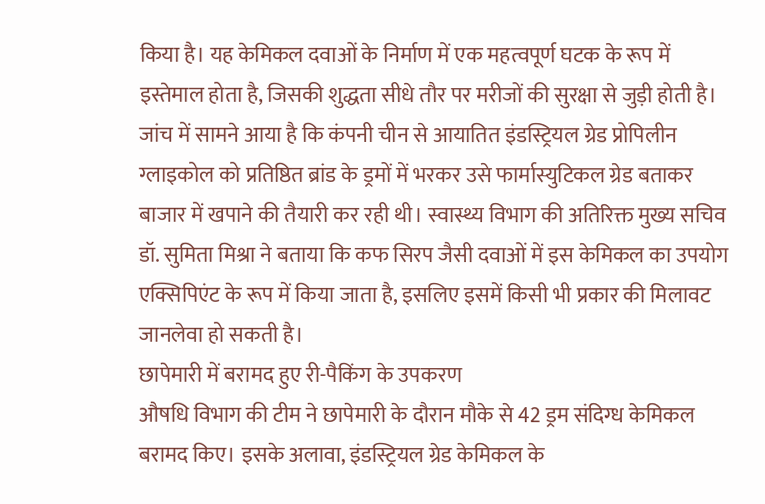किया है। यह केमिकल दवाओं के निर्माण में एक महत्वपूर्ण घटक के रूप में इस्तेमाल होता है, जिसकी शुद्धता सीधे तौर पर मरीजों की सुरक्षा से जुड़ी होती है।
जांच में सामने आया है कि कंपनी चीन से आयातित इंडस्ट्रियल ग्रेड प्रोपिलीन ग्लाइकोल को प्रतिष्ठित ब्रांड के ड्रमों में भरकर उसे फार्मास्युटिकल ग्रेड बताकर बाजार में खपाने की तैयारी कर रही थी। स्वास्थ्य विभाग की अतिरिक्त मुख्य सचिव डॉ. सुमिता मिश्रा ने बताया कि कफ सिरप जैसी दवाओं में इस केमिकल का उपयोग एक्सिपिएंट के रूप में किया जाता है, इसलिए इसमें किसी भी प्रकार की मिलावट जानलेवा हो सकती है।
छापेमारी में बरामद हुए री-पैकिंग के उपकरण
औषधि विभाग की टीम ने छापेमारी के दौरान मौके से 42 ड्रम संदिग्ध केमिकल बरामद किए। इसके अलावा, इंडस्ट्रियल ग्रेड केमिकल के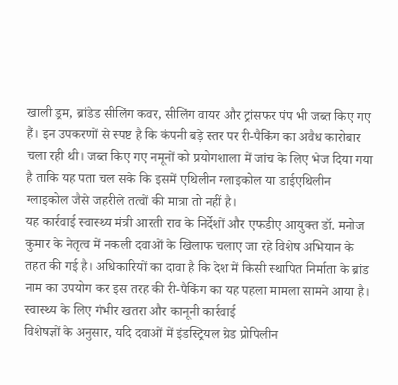खाली ड्रम, ब्रांडेड सीलिंग कवर, सीलिंग वायर और ट्रांसफर पंप भी जब्त किए गए हैं। इन उपकरणों से स्पष्ट है कि कंपनी बड़े स्तर पर री-पैकिंग का अवैध कारोबार चला रही थी। जब्त किए गए नमूनों को प्रयोगशाला में जांच के लिए भेज दिया गया है ताकि यह पता चल सके कि इसमें एथिलीन ग्लाइकोल या डाईएथिलीन ग्लाइकोल जैसे जहरीले तत्वों की मात्रा तो नहीं है।
यह कार्रवाई स्वास्थ्य मंत्री आरती राव के निर्देशों और एफडीए आयुक्त डॉ. मनोज कुमार के नेतृत्व में नकली दवाओं के खिलाफ चलाए जा रहे विशेष अभियान के तहत की गई है। अधिकारियों का दावा है कि देश में किसी स्थापित निर्माता के ब्रांड नाम का उपयोग कर इस तरह की री-पैकिंग का यह पहला मामला सामने आया है।
स्वास्थ्य के लिए गंभीर खतरा और कानूनी कार्रवाई
विशेषज्ञों के अनुसार, यदि दवाओं में इंडस्ट्रियल ग्रेड प्रोपिलीन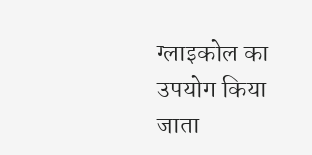ग्लाइकोल का उपयोग किया जाता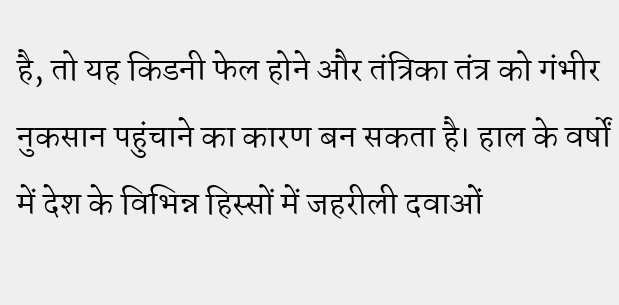है, तो यह किडनी फेल होने और तंत्रिका तंत्र को गंभीर नुकसान पहुंचाने का कारण बन सकता है। हाल के वर्षों में देश के विभिन्न हिस्सों में जहरीली दवाओं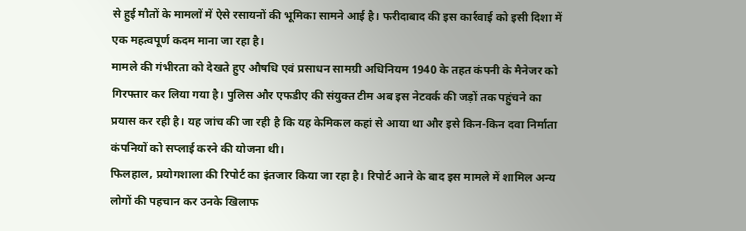से हुई मौतों के मामलों में ऐसे रसायनों की भूमिका सामने आई है। फरीदाबाद की इस कार्रवाई को इसी दिशा में एक महत्वपूर्ण कदम माना जा रहा है।
मामले की गंभीरता को देखते हुए औषधि एवं प्रसाधन सामग्री अधिनियम 1940 के तहत कंपनी के मैनेजर को गिरफ्तार कर लिया गया है। पुलिस और एफडीए की संयुक्त टीम अब इस नेटवर्क की जड़ों तक पहुंचने का प्रयास कर रही है। यह जांच की जा रही है कि यह केमिकल कहां से आया था और इसे किन-किन दवा निर्माता कंपनियों को सप्लाई करने की योजना थी।
फिलहाल, प्रयोगशाला की रिपोर्ट का इंतजार किया जा रहा है। रिपोर्ट आने के बाद इस मामले में शामिल अन्य लोगों की पहचान कर उनके खिलाफ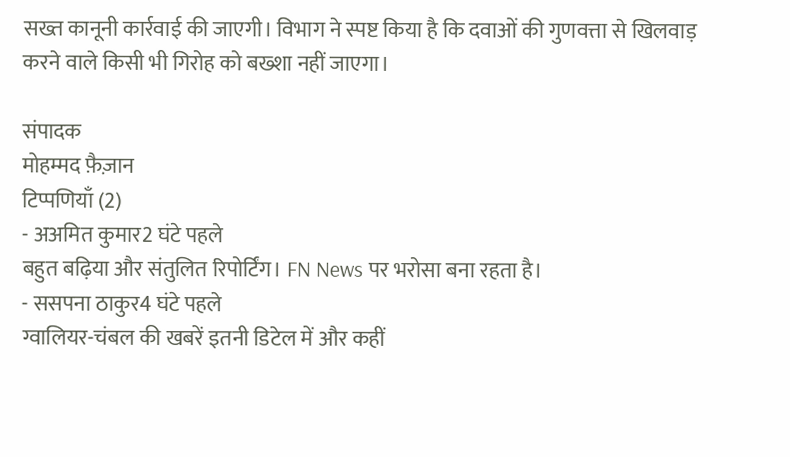सख्त कानूनी कार्रवाई की जाएगी। विभाग ने स्पष्ट किया है कि दवाओं की गुणवत्ता से खिलवाड़ करने वाले किसी भी गिरोह को बख्शा नहीं जाएगा।

संपादक
मोहम्मद फ़ैज़ान
टिप्पणियाँ (2)
- अअमित कुमार2 घंटे पहले
बहुत बढ़िया और संतुलित रिपोर्टिंग। FN News पर भरोसा बना रहता है।
- ससपना ठाकुर4 घंटे पहले
ग्वालियर-चंबल की खबरें इतनी डिटेल में और कहीं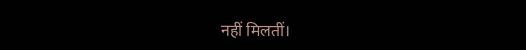नहीं मिलतीं।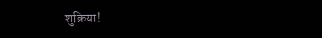शुक्रिया!